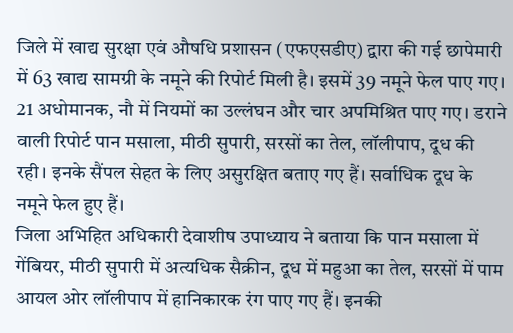जिले में खाद्य सुरक्षा एवं औषधि प्रशासन (एफएसडीए) द्वारा की गई छापेमारी में 63 खाद्य सामग्री के नमूने की रिपोर्ट मिली है। इसमें 39 नमूने फेल पाए गए। 21 अधोमानक, नौ में नियमों का उल्लंघन और चार अपमिश्रित पाए गए। डराने वाली रिपोर्ट पान मसाला, मीठी सुपारी, सरसों का तेल, लॉलीपाप, दूध की रही। इनके सैंपल सेहत के लिए असुरक्षित बताए गए हैं। सर्वाधिक दूध के नमूने फेल हुए हैं।
जिला अभिहित अधिकारी देवाशीष उपाध्याय ने बताया कि पान मसाला में गेंबियर, मीठी सुपारी में अत्यधिक सैक्रीन, दूध में महुआ का तेल, सरसों में पाम आयल ओर लॉलीपाप में हानिकारक रंग पाए गए हैं। इनकी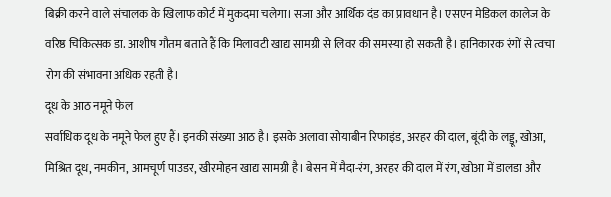बिक्री करने वाले संचालक के खिलाफ कोर्ट में मुकदमा चलेगा। सजा और आर्थिक दंड का प्रावधान है। एसएन मेडिकल कालेज के वरिष्ठ चिकित्सक डा. आशीष गौतम बताते हैं कि मिलावटी खाद्य सामग्री से लिवर की समस्या हो सकती है। हानिकारक रंगों से त्वचा रोग की संभावना अधिक रहती है।
दूध के आठ नमूने फेल
सर्वाधिक दूध के नमूने फेल हुए हैं। इनकी संख्या आठ है। इसके अलावा सोयाबीन रिफाइंड, अरहर की दाल, बूंदी के लड्डू, खोआ, मिश्रित दूध, नमकीन, आमचूर्ण पाउडर, खीरमोहन खाद्य सामग्री है। बेसन में मैदा-रंग, अरहर की दाल में रंग, खोआ में डालडा और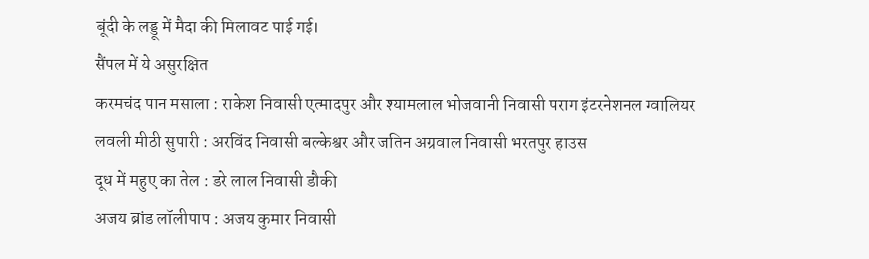बूंदी के लड्डू में मैदा की मिलावट पाई गई।
सैंपल में ये असुरक्षित
करमचंद पान मसाला : राकेश निवासी एत्मादपुर और श्यामलाल भोजवानी निवासी पराग इंटरनेशनल ग्वालियर
लवली मीठी सुपारी : अरविंद निवासी बल्केश्वर और जतिन अग्रवाल निवासी भरतपुर हाउस
दूध में महुए का तेल : डरे लाल निवासी डौकी
अजय ब्रांड लॉलीपाप : अजय कुमार निवासी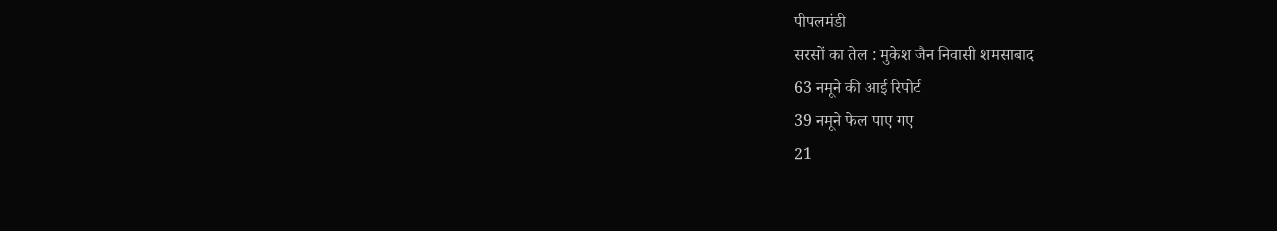पीपलमंडी
सरसों का तेल : मुकेश जैन निवासी शमसाबाद
63 नमूने की आई रिपोर्ट
39 नमूने फेल पाए गए
21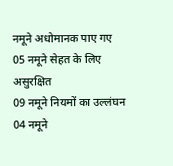नमूने अधोमानक पाए गए
05 नमूने सेहत के लिए असुरक्षित
09 नमूने नियमों का उल्लंघन
04 नमूने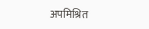अपमिश्रित